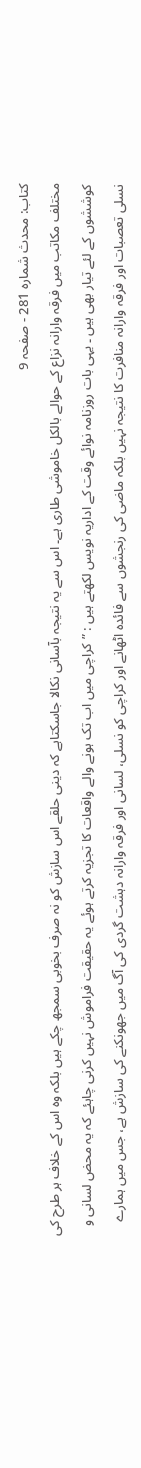کتاب: محدث شماره 281 - صفحہ 9
مختلف مکاتب میں فرقہ وارانہ نزاع کے حوالے بالکل خاموشی طاری ہے۔ اس سے یہ نتیجہ بآسانی نکالا جاسکتاہے کہ دینی حلقے اس سازش کو نہ صرف بخوبی سمجھ چکے ہیں بلکہ وہ اس کے خلاف ہر طرح کی کوششوں کے لئے تیار بھی ہیں ۔ یہی بات روزنامہ نوائے وقت کے اداریہ نویس لکھتے ہیں : ”کراچی میں اب تک ہونے والے واقعات کا تجزیہ کرتے ہوئے یہ حقیقت فراموش نہیں کرنی چاہئے کہ یہ محض لسانی و نسلی تعصبات اور فرقہ وارانہ منافرت کا نتیجہ نہیں بلکہ ماضی کی رنجشوں سے فائدہ اٹھانے اور کراچی کو نسلی، لسانی اور فرقہ وارانہ دہشت گردی کی آگ میں جھونکنے کی سازش ہے، جس میں ہمارے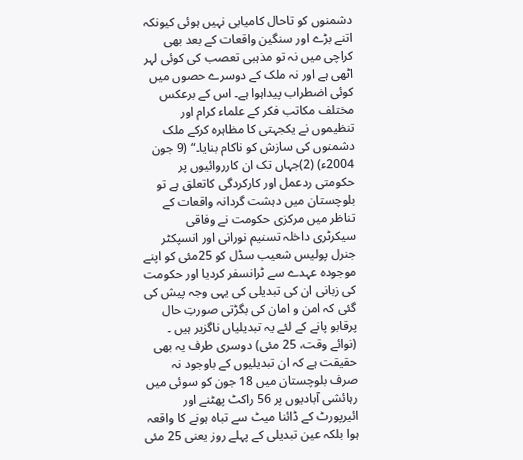دشمنوں کو تاحال کامیابی نہیں ہوئی کیونکہ اتنے بڑے اور سنگین واقعات کے بعد بھی کراچی میں نہ تو مذہبی تعصب کی کوئی لہر اٹھی ہے اور نہ ملک کے دوسرے حصوں میں کوئی اضطراب پیداہوا ہے۔ اس کے برعکس مختلف مکاتب فکر کے علماء کرام اور تنظیموں نے یکجہتی کا مظاہرہ کرکے ملک دشمنوں کی سازش کو ناکام بنایا۔“ (9 جون 2004ء) (2)جہاں تک ان کارروائیوں پر حکومتی ردعمل اور کارکردگی کاتعلق ہے تو بلوچستان میں دہشت گردانہ واقعات کے تناظر میں مرکزی حکومت نے وفاقی سیکرٹری داخلہ تسنیم نورانی اور انسپکٹر جنرل پولیس شعیب سڈل کو 25مئی کو اپنے موجودہ عہدے سے ٹرانسفر کردیا اور حکومت کی زبانی ان کی تبدیلی کی یہی وجہ پیش کی گئی کہ امن و امان کی بگڑتی صورتِ حال پرقابو پانے کے لئے یہ تبدیلیاں ناگزیر ہیں ۔ (نوائے وقت، 25 مئی) دوسری طرف یہ بھی حقیقت ہے کہ ان تبدیلیوں کے باوجود نہ صرف بلوچستان میں 18 جون کو سوئی میں رہائشی آبادیوں پر 56 راکٹ پھٹنے اور ائیرپورٹ کے ڈائنا میٹ سے تباہ ہونے کا واقعہ ہوا بلکہ عین تبدیلی کے پہلے روز یعنی 25 مئی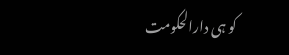کو ہی دارالحکومت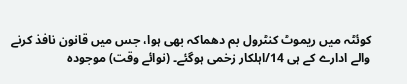کوئٹہ میں ریموٹ کنٹرول بم دھماکہ بھی ہوا، جس میں قانون نافذ کرنے والے ادارے کے ہی 14/اہلکار زخمی ہوگئے۔ (نوائے وقت) موجودہ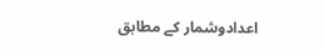اعدادوشمار کے مطابق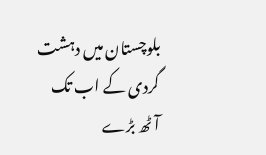بلوچستان میں دہشت گردی کے اب تک آٹھ بڑے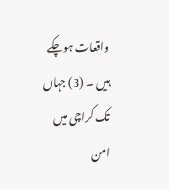واقعات ہوچکے ہیں ۔ (3) جہاں تک کراچی میں امن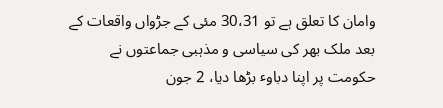وامان کا تعلق ہے تو 30،31 مئی کے جڑواں واقعات کے بعد ملک بھر کی سیاسی و مذہبی جماعتوں نے حکومت پر اپنا دباوٴ بڑھا دیا، 2 جون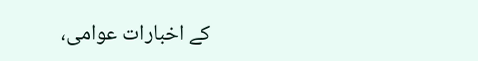کے اخبارات عوامی،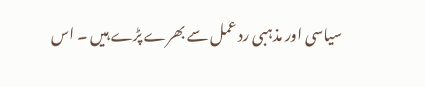سیاسی اور مذہبی رد عمل سے بھرے پڑے ہیں ۔ اس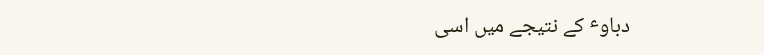دباوٴ کے نتیجے میں اسی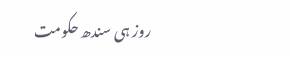روز ہی سندھ حکومت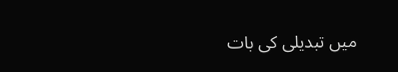میں تبدیلی کی بات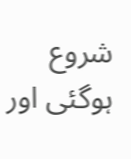شروع ہوگئی اور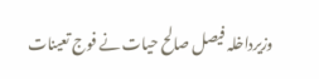وزیرداخلہ فیصل صالح حیات نے فوج تعینات